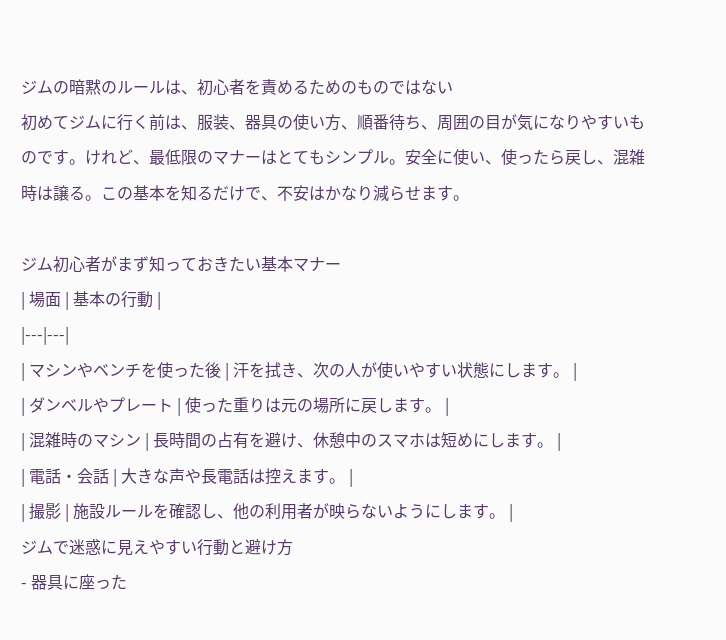ジムの暗黙のルールは、初心者を責めるためのものではない
初めてジムに行く前は、服装、器具の使い方、順番待ち、周囲の目が気になりやすいものです。けれど、最低限のマナーはとてもシンプル。安全に使い、使ったら戻し、混雑時は譲る。この基本を知るだけで、不安はかなり減らせます。

ジム初心者がまず知っておきたい基本マナー
| 場面 | 基本の行動 |
|---|---|
| マシンやベンチを使った後 | 汗を拭き、次の人が使いやすい状態にします。 |
| ダンベルやプレート | 使った重りは元の場所に戻します。 |
| 混雑時のマシン | 長時間の占有を避け、休憩中のスマホは短めにします。 |
| 電話・会話 | 大きな声や長電話は控えます。 |
| 撮影 | 施設ルールを確認し、他の利用者が映らないようにします。 |
ジムで迷惑に見えやすい行動と避け方
- 器具に座った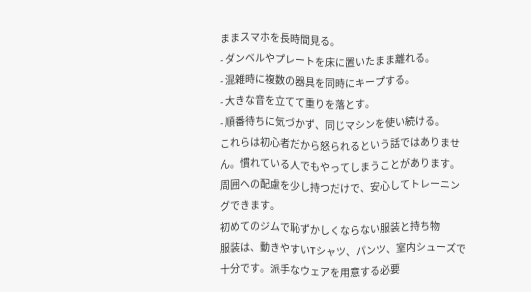ままスマホを長時間見る。
- ダンベルやプレートを床に置いたまま離れる。
- 混雑時に複数の器具を同時にキープする。
- 大きな音を立てて重りを落とす。
- 順番待ちに気づかず、同じマシンを使い続ける。
これらは初心者だから怒られるという話ではありません。慣れている人でもやってしまうことがあります。周囲への配慮を少し持つだけで、安心してトレーニングできます。
初めてのジムで恥ずかしくならない服装と持ち物
服装は、動きやすいTシャツ、パンツ、室内シューズで十分です。派手なウェアを用意する必要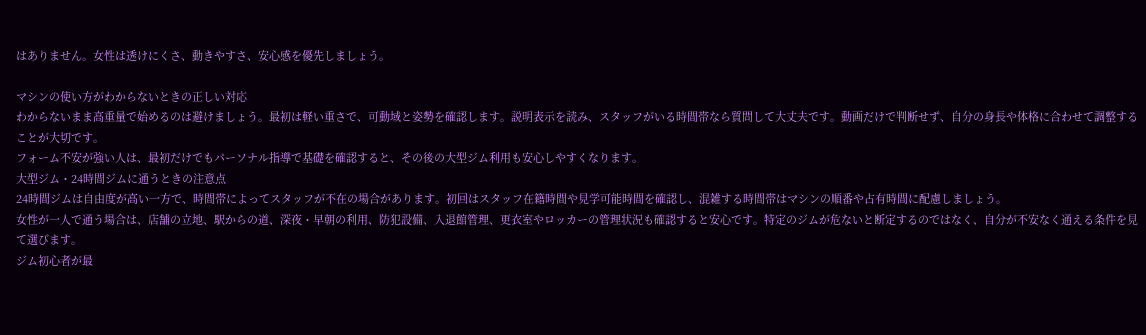はありません。女性は透けにくさ、動きやすさ、安心感を優先しましょう。

マシンの使い方がわからないときの正しい対応
わからないまま高重量で始めるのは避けましょう。最初は軽い重さで、可動域と姿勢を確認します。説明表示を読み、スタッフがいる時間帯なら質問して大丈夫です。動画だけで判断せず、自分の身長や体格に合わせて調整することが大切です。
フォーム不安が強い人は、最初だけでもパーソナル指導で基礎を確認すると、その後の大型ジム利用も安心しやすくなります。
大型ジム・24時間ジムに通うときの注意点
24時間ジムは自由度が高い一方で、時間帯によってスタッフが不在の場合があります。初回はスタッフ在籍時間や見学可能時間を確認し、混雑する時間帯はマシンの順番や占有時間に配慮しましょう。
女性が一人で通う場合は、店舗の立地、駅からの道、深夜・早朝の利用、防犯設備、入退館管理、更衣室やロッカーの管理状況も確認すると安心です。特定のジムが危ないと断定するのではなく、自分が不安なく通える条件を見て選びます。
ジム初心者が最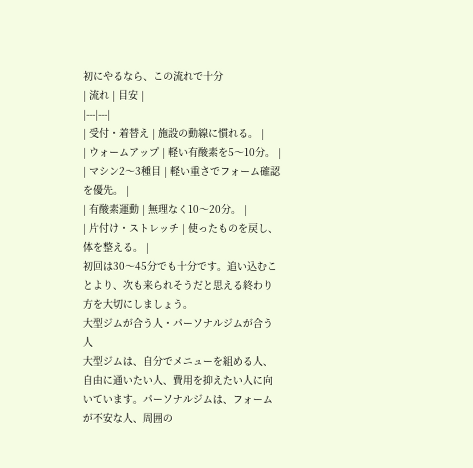初にやるなら、この流れで十分
| 流れ | 目安 |
|---|---|
| 受付・着替え | 施設の動線に慣れる。 |
| ウォームアップ | 軽い有酸素を5〜10分。 |
| マシン2〜3種目 | 軽い重さでフォーム確認を優先。 |
| 有酸素運動 | 無理なく10〜20分。 |
| 片付け・ストレッチ | 使ったものを戻し、体を整える。 |
初回は30〜45分でも十分です。追い込むことより、次も来られそうだと思える終わり方を大切にしましょう。
大型ジムが合う人・パーソナルジムが合う人
大型ジムは、自分でメニューを組める人、自由に通いたい人、費用を抑えたい人に向いています。パーソナルジムは、フォームが不安な人、周囲の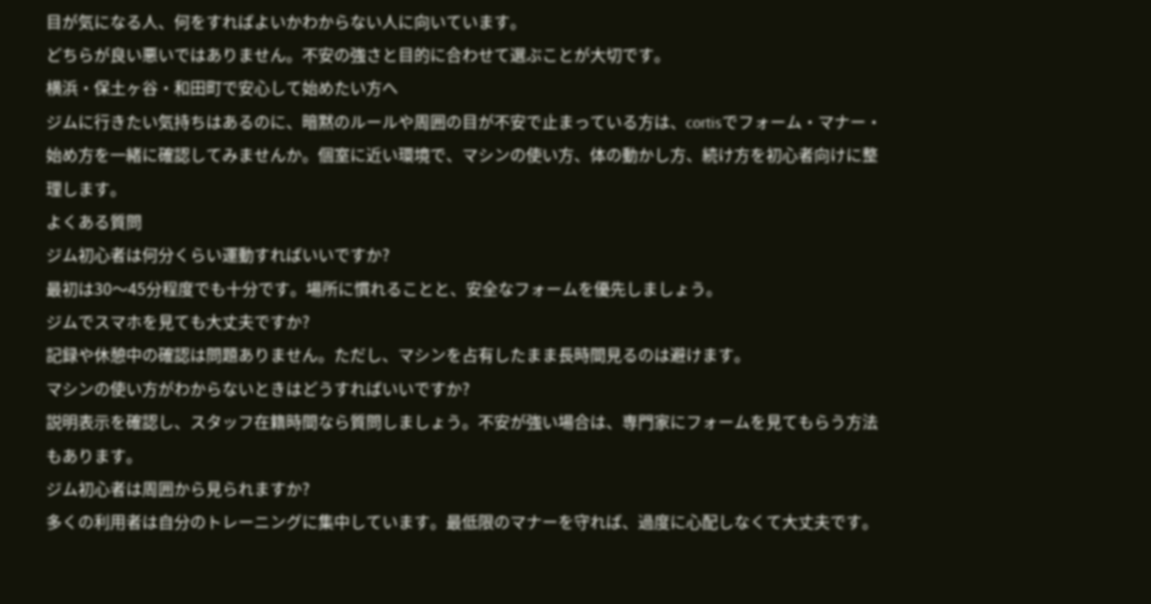目が気になる人、何をすればよいかわからない人に向いています。
どちらが良い悪いではありません。不安の強さと目的に合わせて選ぶことが大切です。
横浜・保土ヶ谷・和田町で安心して始めたい方へ
ジムに行きたい気持ちはあるのに、暗黙のルールや周囲の目が不安で止まっている方は、cortisでフォーム・マナー・始め方を一緒に確認してみませんか。個室に近い環境で、マシンの使い方、体の動かし方、続け方を初心者向けに整理します。
よくある質問
ジム初心者は何分くらい運動すればいいですか?
最初は30〜45分程度でも十分です。場所に慣れることと、安全なフォームを優先しましょう。
ジムでスマホを見ても大丈夫ですか?
記録や休憩中の確認は問題ありません。ただし、マシンを占有したまま長時間見るのは避けます。
マシンの使い方がわからないときはどうすればいいですか?
説明表示を確認し、スタッフ在籍時間なら質問しましょう。不安が強い場合は、専門家にフォームを見てもらう方法もあります。
ジム初心者は周囲から見られますか?
多くの利用者は自分のトレーニングに集中しています。最低限のマナーを守れば、過度に心配しなくて大丈夫です。